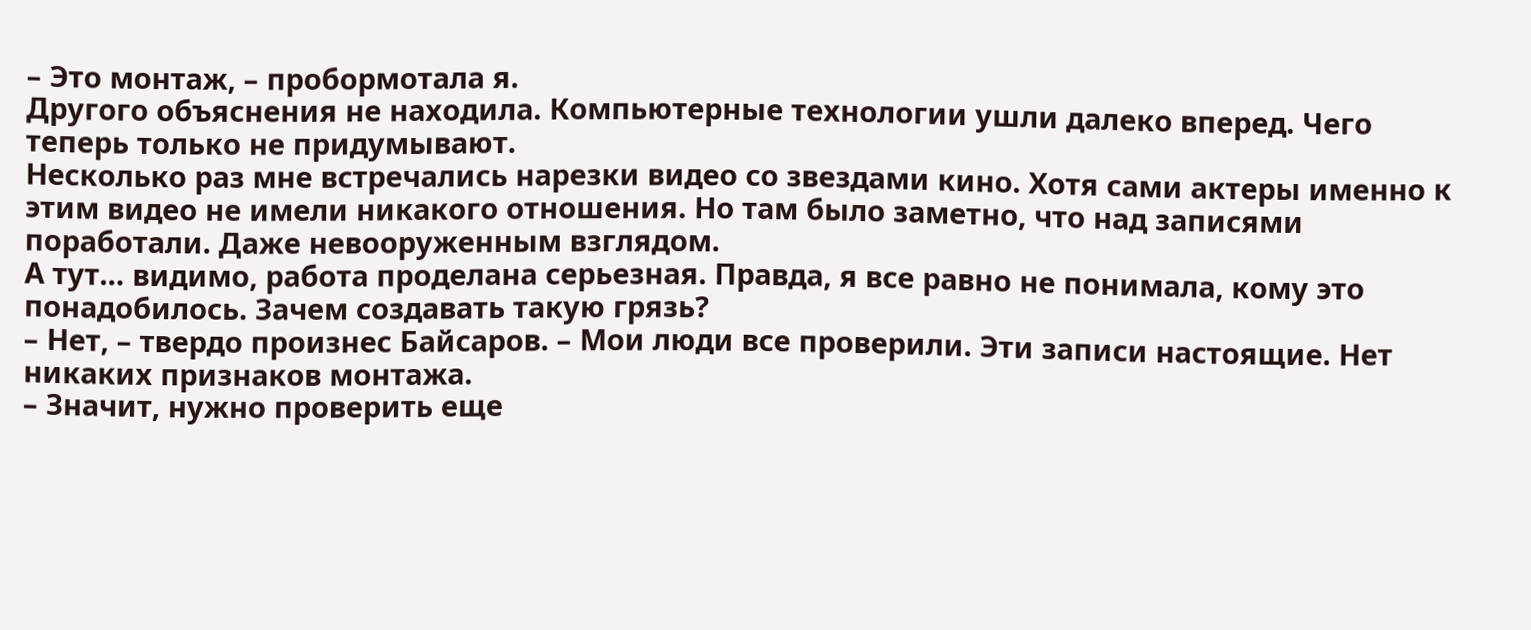– Это монтаж, – пробормотала я.
Другого объяснения не находила. Компьютерные технологии ушли далеко вперед. Чего теперь только не придумывают.
Несколько раз мне встречались нарезки видео со звездами кино. Хотя сами актеры именно к этим видео не имели никакого отношения. Но там было заметно, что над записями поработали. Даже невооруженным взглядом.
А тут… видимо, работа проделана серьезная. Правда, я все равно не понимала, кому это понадобилось. Зачем создавать такую грязь?
– Нет, – твердо произнес Байсаров. – Мои люди все проверили. Эти записи настоящие. Нет никаких признаков монтажа.
– Значит, нужно проверить еще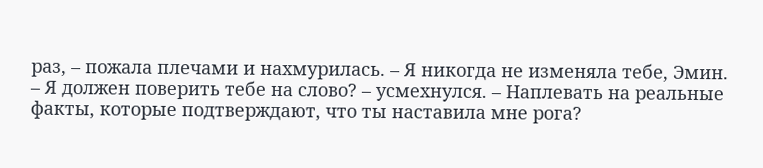раз, – пожала плечами и нахмурилась. – Я никогда не изменяла тебе, Эмин.
– Я должен поверить тебе на слово? – усмехнулся. – Наплевать на реальные факты, которые подтверждают, что ты наставила мне рога?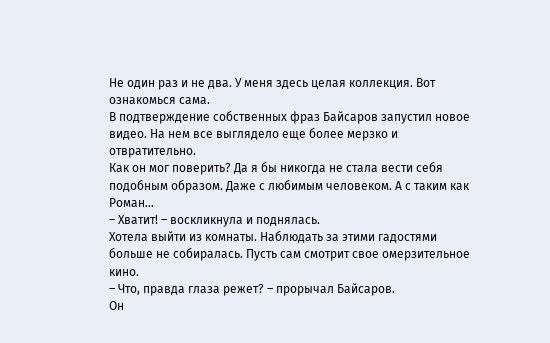Не один раз и не два. У меня здесь целая коллекция. Вот ознакомься сама.
В подтверждение собственных фраз Байсаров запустил новое видео. На нем все выглядело еще более мерзко и отвратительно.
Как он мог поверить? Да я бы никогда не стала вести себя подобным образом. Даже с любимым человеком. А с таким как Роман…
– Хватит! – воскликнула и поднялась.
Хотела выйти из комнаты. Наблюдать за этими гадостями больше не собиралась. Пусть сам смотрит свое омерзительное кино.
– Что, правда глаза режет? – прорычал Байсаров.
Он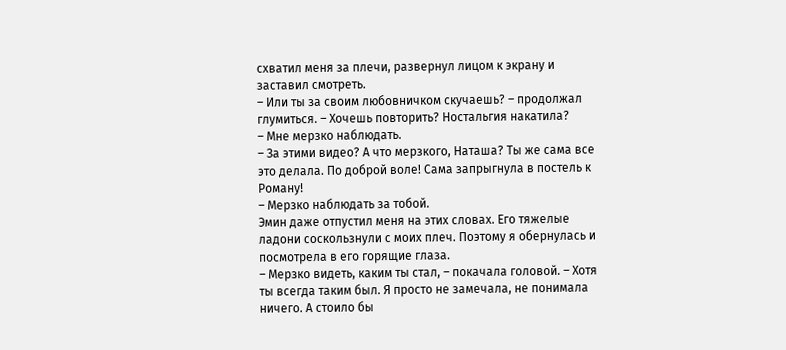схватил меня за плечи, развернул лицом к экрану и заставил смотреть.
– Или ты за своим любовничком скучаешь? – продолжал глумиться. – Хочешь повторить? Ностальгия накатила?
– Мне мерзко наблюдать.
– За этими видео? А что мерзкого, Наташа? Ты же сама все это делала. По доброй воле! Сама запрыгнула в постель к Роману!
– Мерзко наблюдать за тобой.
Эмин даже отпустил меня на этих словах. Его тяжелые ладони соскользнули с моих плеч. Поэтому я обернулась и посмотрела в его горящие глаза.
– Мерзко видеть, каким ты стал, – покачала головой. – Хотя ты всегда таким был. Я просто не замечала, не понимала ничего. А стоило бы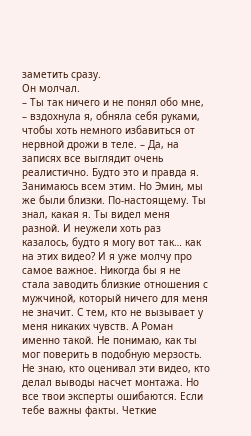заметить сразу.
Он молчал.
– Ты так ничего и не понял обо мне, – вздохнула я, обняла себя руками, чтобы хоть немного избавиться от нервной дрожи в теле. – Да, на записях все выглядит очень реалистично. Будто это и правда я. Занимаюсь всем этим. Но Эмин, мы же были близки. По-настоящему. Ты знал, какая я. Ты видел меня разной. И неужели хоть раз казалось, будто я могу вот так… как на этих видео? И я уже молчу про самое важное. Никогда бы я не стала заводить близкие отношения с мужчиной, который ничего для меня не значит. С тем, кто не вызывает у меня никаких чувств. А Роман именно такой. Не понимаю, как ты мог поверить в подобную мерзость. Не знаю, кто оценивал эти видео, кто делал выводы насчет монтажа. Но все твои эксперты ошибаются. Если тебе важны факты. Четкие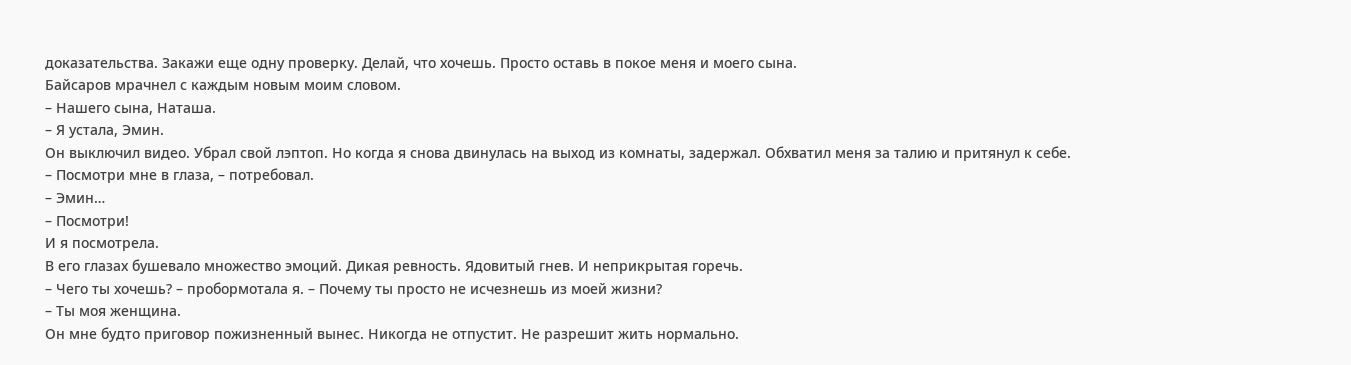доказательства. Закажи еще одну проверку. Делай, что хочешь. Просто оставь в покое меня и моего сына.
Байсаров мрачнел с каждым новым моим словом.
– Нашего сына, Наташа.
– Я устала, Эмин.
Он выключил видео. Убрал свой лэптоп. Но когда я снова двинулась на выход из комнаты, задержал. Обхватил меня за талию и притянул к себе.
– Посмотри мне в глаза, – потребовал.
– Эмин…
– Посмотри!
И я посмотрела.
В его глазах бушевало множество эмоций. Дикая ревность. Ядовитый гнев. И неприкрытая горечь.
– Чего ты хочешь? – пробормотала я. – Почему ты просто не исчезнешь из моей жизни?
– Ты моя женщина.
Он мне будто приговор пожизненный вынес. Никогда не отпустит. Не разрешит жить нормально.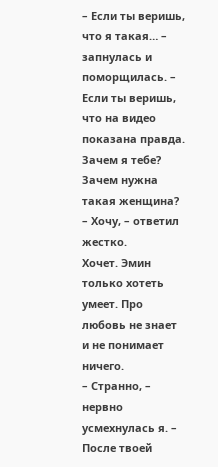– Если ты веришь, что я такая… – запнулась и поморщилась. – Если ты веришь, что на видео показана правда. Зачем я тебе? Зачем нужна такая женщина?
– Хочу, – ответил жестко.
Хочет. Эмин только хотеть умеет. Про любовь не знает и не понимает ничего.
– Странно, – нервно усмехнулась я. – После твоей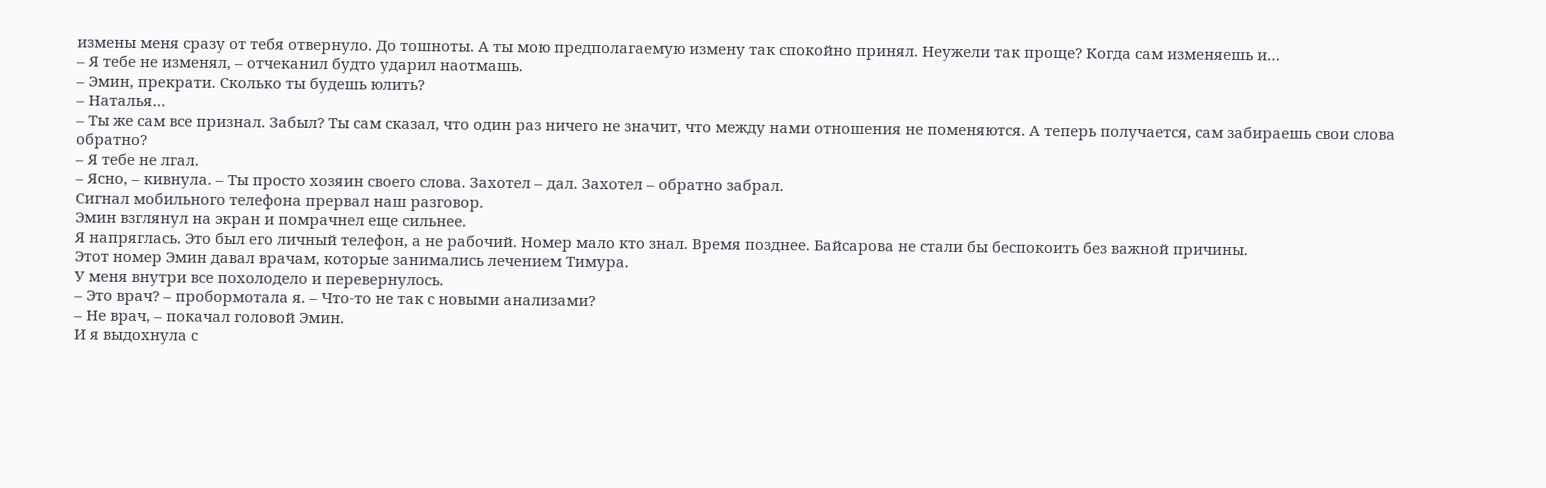измены меня сразу от тебя отвернуло. До тошноты. А ты мою предполагаемую измену так спокойно принял. Неужели так проще? Когда сам изменяешь и…
– Я тебе не изменял, – отчеканил будто ударил наотмашь.
– Эмин, прекрати. Сколько ты будешь юлить?
– Наталья…
– Ты же сам все признал. Забыл? Ты сам сказал, что один раз ничего не значит, что между нами отношения не поменяются. А теперь получается, сам забираешь свои слова обратно?
– Я тебе не лгал.
– Ясно, – кивнула. – Ты просто хозяин своего слова. Захотел – дал. Захотел – обратно забрал.
Сигнал мобильного телефона прервал наш разговор.
Эмин взглянул на экран и помрачнел еще сильнее.
Я напряглась. Это был его личный телефон, а не рабочий. Номер мало кто знал. Время позднее. Байсарова не стали бы беспокоить без важной причины.
Этот номер Эмин давал врачам, которые занимались лечением Тимура.
У меня внутри все похолодело и перевернулось.
– Это врач? – пробормотала я. – Что-то не так с новыми анализами?
– Не врач, – покачал головой Эмин.
И я выдохнула с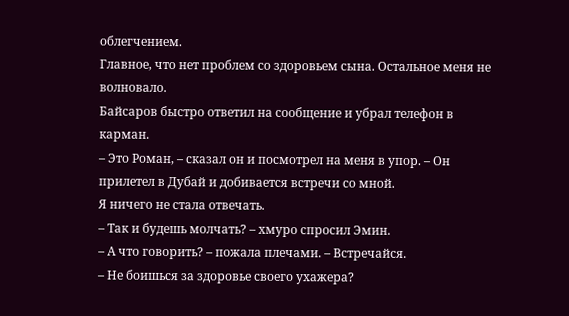облегчением.
Главное, что нет проблем со здоровьем сына. Остальное меня не волновало.
Байсаров быстро ответил на сообщение и убрал телефон в карман.
– Это Роман, – сказал он и посмотрел на меня в упор. – Он прилетел в Дубай и добивается встречи со мной.
Я ничего не стала отвечать.
– Так и будешь молчать? – хмуро спросил Эмин.
– А что говорить? – пожала плечами. – Встречайся.
– Не боишься за здоровье своего ухажера?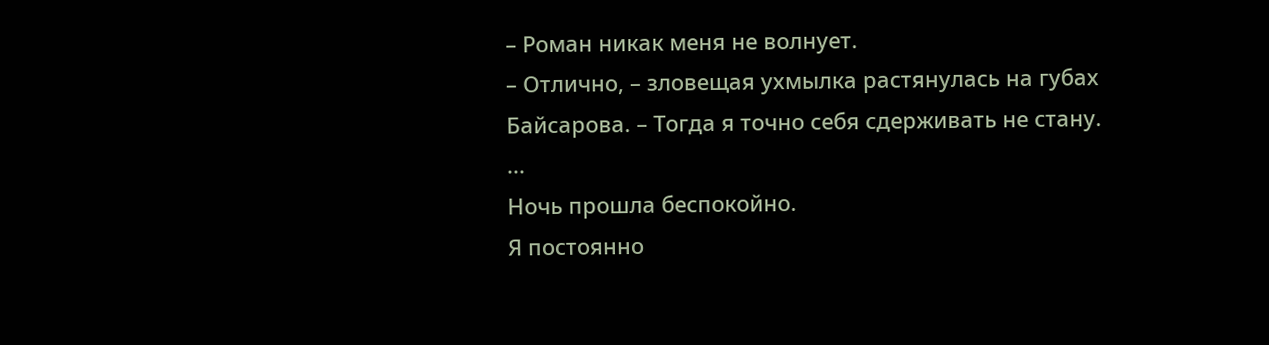– Роман никак меня не волнует.
– Отлично, – зловещая ухмылка растянулась на губах Байсарова. – Тогда я точно себя сдерживать не стану.
...
Ночь прошла беспокойно.
Я постоянно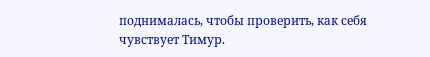поднималась, чтобы проверить, как себя чувствует Тимур.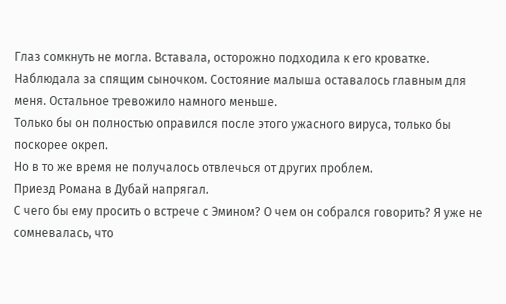Глаз сомкнуть не могла. Вставала, осторожно подходила к его кроватке. Наблюдала за спящим сыночком. Состояние малыша оставалось главным для меня. Остальное тревожило намного меньше.
Только бы он полностью оправился после этого ужасного вируса, только бы поскорее окреп.
Но в то же время не получалось отвлечься от других проблем.
Приезд Романа в Дубай напрягал.
С чего бы ему просить о встрече с Эмином? О чем он собрался говорить? Я уже не сомневалась, что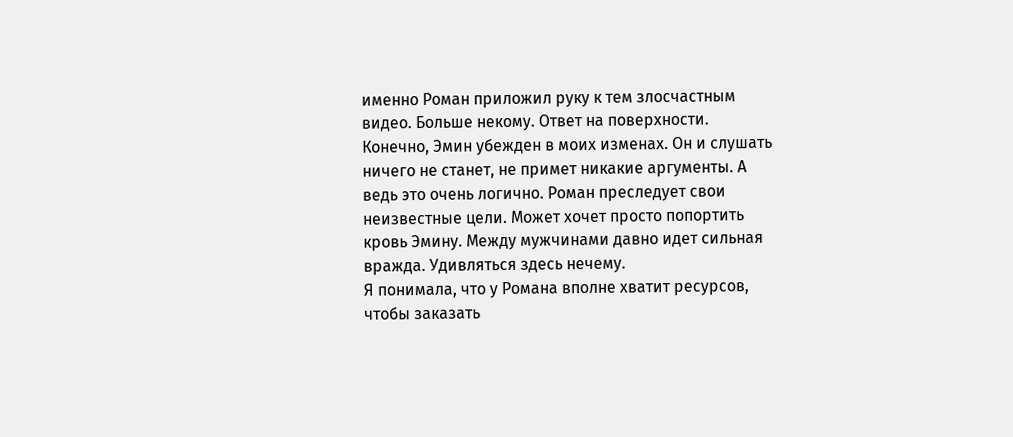именно Роман приложил руку к тем злосчастным видео. Больше некому. Ответ на поверхности.
Конечно, Эмин убежден в моих изменах. Он и слушать ничего не станет, не примет никакие аргументы. А ведь это очень логично. Роман преследует свои неизвестные цели. Может хочет просто попортить кровь Эмину. Между мужчинами давно идет сильная вражда. Удивляться здесь нечему.
Я понимала, что у Романа вполне хватит ресурсов, чтобы заказать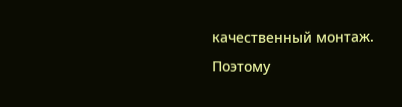качественный монтаж. Поэтому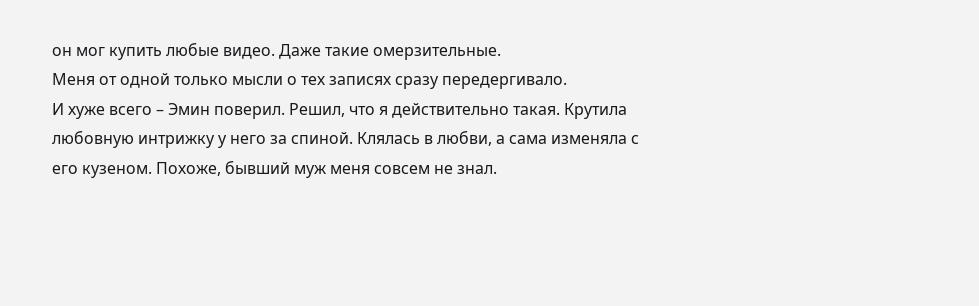он мог купить любые видео. Даже такие омерзительные.
Меня от одной только мысли о тех записях сразу передергивало.
И хуже всего – Эмин поверил. Решил, что я действительно такая. Крутила любовную интрижку у него за спиной. Клялась в любви, а сама изменяла с его кузеном. Похоже, бывший муж меня совсем не знал.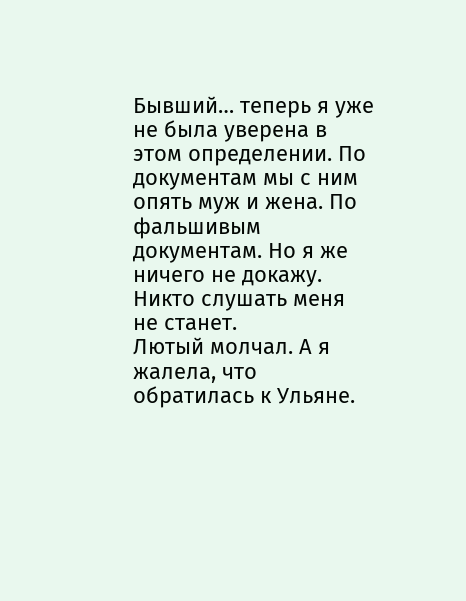Бывший… теперь я уже не была уверена в этом определении. По документам мы с ним опять муж и жена. По фальшивым документам. Но я же ничего не докажу. Никто слушать меня не станет.
Лютый молчал. А я жалела, что обратилась к Ульяне.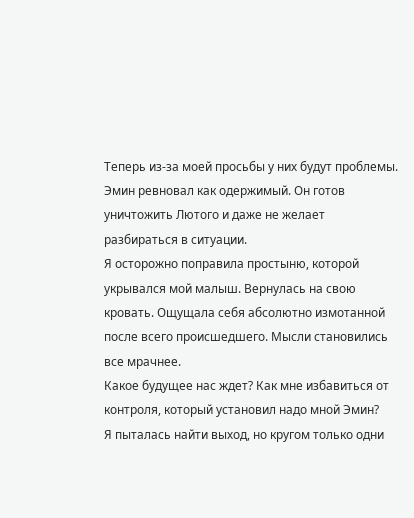Теперь из-за моей просьбы у них будут проблемы. Эмин ревновал как одержимый. Он готов уничтожить Лютого и даже не желает разбираться в ситуации.
Я осторожно поправила простыню, которой укрывался мой малыш. Вернулась на свою кровать. Ощущала себя абсолютно измотанной после всего происшедшего. Мысли становились все мрачнее.
Какое будущее нас ждет? Как мне избавиться от контроля, который установил надо мной Эмин?
Я пыталась найти выход, но кругом только одни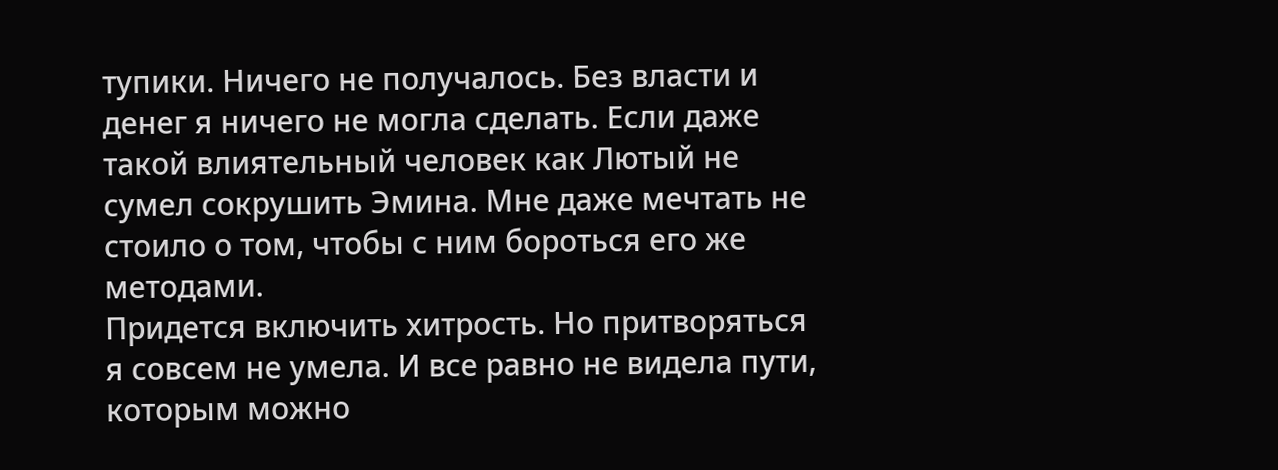тупики. Ничего не получалось. Без власти и денег я ничего не могла сделать. Если даже такой влиятельный человек как Лютый не сумел сокрушить Эмина. Мне даже мечтать не стоило о том, чтобы с ним бороться его же методами.
Придется включить хитрость. Но притворяться я совсем не умела. И все равно не видела пути, которым можно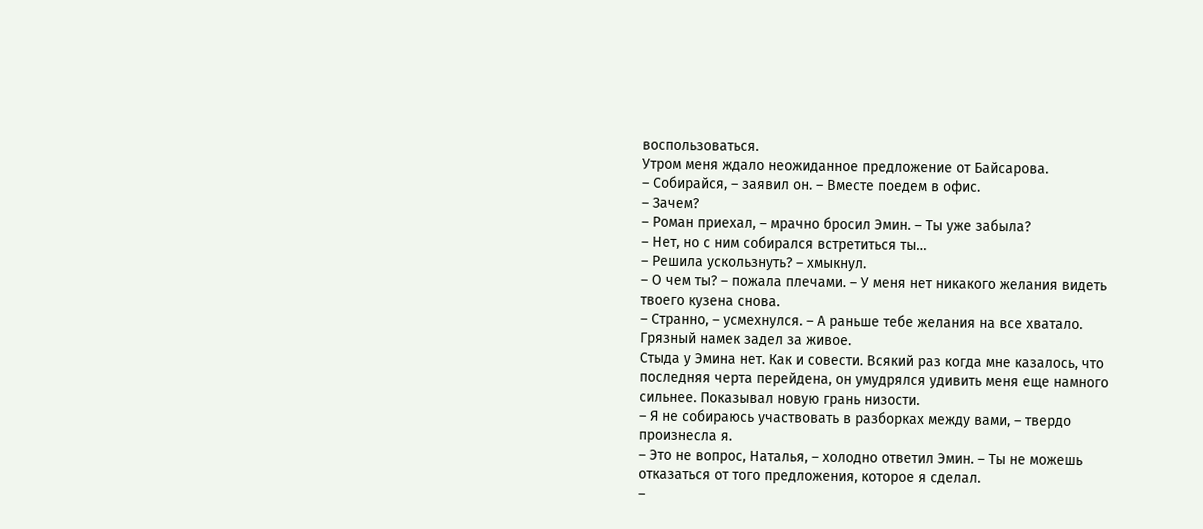воспользоваться.
Утром меня ждало неожиданное предложение от Байсарова.
– Собирайся, – заявил он. – Вместе поедем в офис.
– Зачем?
– Роман приехал, – мрачно бросил Эмин. – Ты уже забыла?
– Нет, но с ним собирался встретиться ты…
– Решила ускользнуть? – хмыкнул.
– О чем ты? – пожала плечами. – У меня нет никакого желания видеть твоего кузена снова.
– Странно, – усмехнулся. – А раньше тебе желания на все хватало.
Грязный намек задел за живое.
Стыда у Эмина нет. Как и совести. Всякий раз когда мне казалось, что последняя черта перейдена, он умудрялся удивить меня еще намного сильнее. Показывал новую грань низости.
– Я не собираюсь участвовать в разборках между вами, – твердо произнесла я.
– Это не вопрос, Наталья, – холодно ответил Эмин. – Ты не можешь отказаться от того предложения, которое я сделал.
–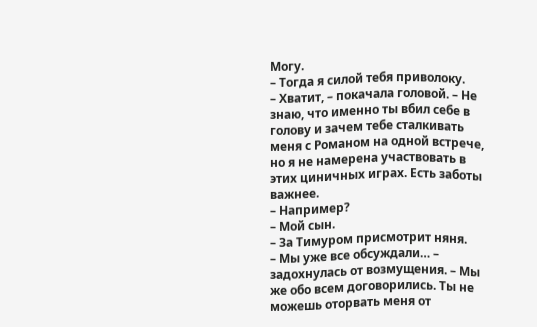Могу.
– Тогда я силой тебя приволоку.
– Хватит, – покачала головой. – Не знаю, что именно ты вбил себе в голову и зачем тебе сталкивать меня с Романом на одной встрече, но я не намерена участвовать в этих циничных играх. Есть заботы важнее.
– Например?
– Мой сын.
– За Тимуром присмотрит няня.
– Мы уже все обсуждали… – задохнулась от возмущения. – Мы же обо всем договорились. Ты не можешь оторвать меня от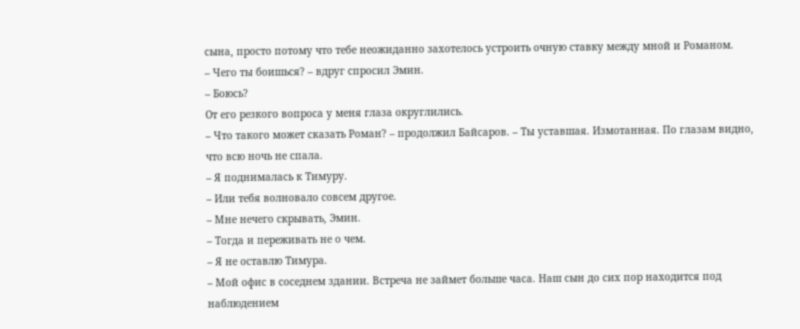сына, просто потому что тебе неожиданно захотелось устроить очную ставку между мной и Романом.
– Чего ты боишься? – вдруг спросил Эмин.
– Боюсь?
От его резкого вопроса у меня глаза округлились.
– Что такого может сказать Роман? – продолжил Байсаров. – Ты уставшая. Измотанная. По глазам видно, что всю ночь не спала.
– Я поднималась к Тимуру.
– Или тебя волновало совсем другое.
– Мне нечего скрывать, Эмин.
– Тогда и переживать не о чем.
– Я не оставлю Тимура.
– Мой офис в соседнем здании. Встреча не займет больше часа. Наш сын до сих пор находится под наблюдением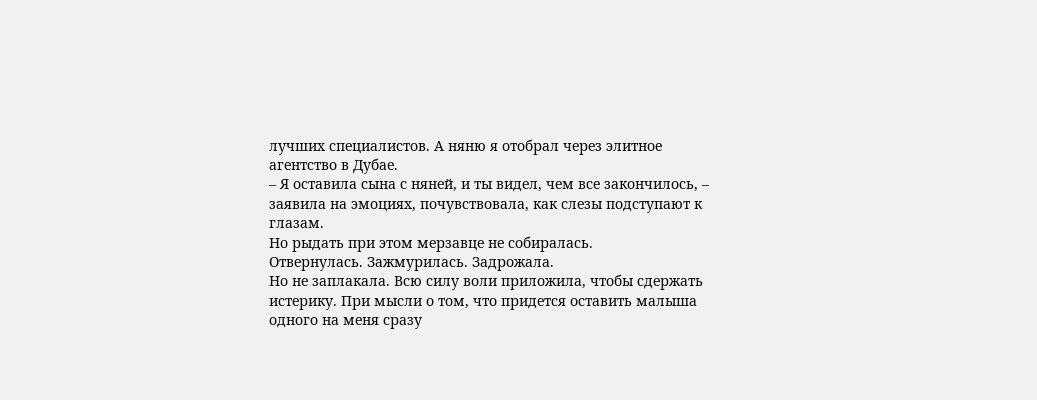лучших специалистов. А няню я отобрал через элитное агентство в Дубае.
– Я оставила сына с няней, и ты видел, чем все закончилось, – заявила на эмоциях, почувствовала, как слезы подступают к глазам.
Но рыдать при этом мерзавце не собиралась.
Отвернулась. Зажмурилась. Задрожала.
Но не заплакала. Всю силу воли приложила, чтобы сдержать истерику. При мысли о том, что придется оставить малыша одного на меня сразу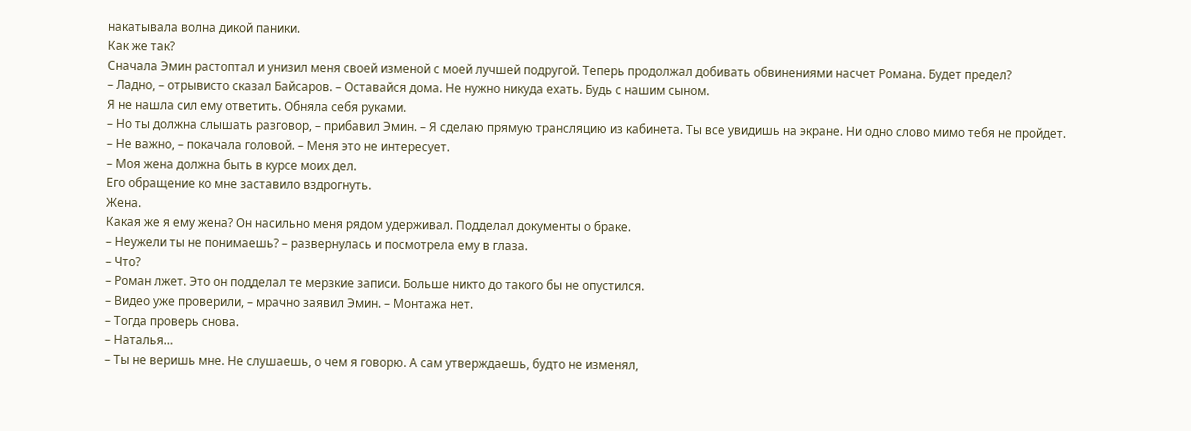накатывала волна дикой паники.
Как же так?
Сначала Эмин растоптал и унизил меня своей изменой с моей лучшей подругой. Теперь продолжал добивать обвинениями насчет Романа. Будет предел?
– Ладно, – отрывисто сказал Байсаров. – Оставайся дома. Не нужно никуда ехать. Будь с нашим сыном.
Я не нашла сил ему ответить. Обняла себя руками.
– Но ты должна слышать разговор, – прибавил Эмин. – Я сделаю прямую трансляцию из кабинета. Ты все увидишь на экране. Ни одно слово мимо тебя не пройдет.
– Не важно, – покачала головой. – Меня это не интересует.
– Моя жена должна быть в курсе моих дел.
Его обращение ко мне заставило вздрогнуть.
Жена.
Какая же я ему жена? Он насильно меня рядом удерживал. Подделал документы о браке.
– Неужели ты не понимаешь? – развернулась и посмотрела ему в глаза.
– Что?
– Роман лжет. Это он подделал те мерзкие записи. Больше никто до такого бы не опустился.
– Видео уже проверили, – мрачно заявил Эмин. – Монтажа нет.
– Тогда проверь снова.
– Наталья…
– Ты не веришь мне. Не слушаешь, о чем я говорю. А сам утверждаешь, будто не изменял,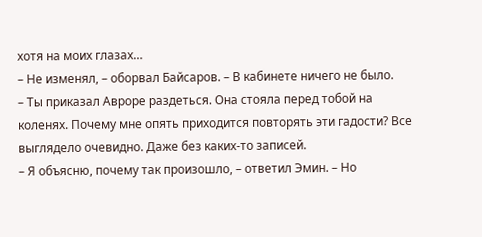хотя на моих глазах…
– Не изменял, – оборвал Байсаров. – В кабинете ничего не было.
– Ты приказал Авроре раздеться. Она стояла перед тобой на коленях. Почему мне опять приходится повторять эти гадости? Все выглядело очевидно. Даже без каких-то записей.
– Я объясню, почему так произошло, – ответил Эмин. – Но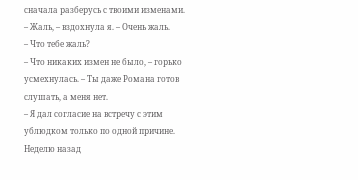сначала разберусь с твоими изменами.
– Жаль, – вздохнула я. – Очень жаль.
– Что тебе жаль?
– Что никаких измен не было, – горько усмехнулась. – Ты даже Романа готов слушать, а меня нет.
– Я дал согласие на встречу с этим ублюдком только по одной причине. Неделю назад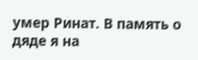умер Ринат. В память о дяде я на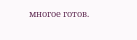многое готов.